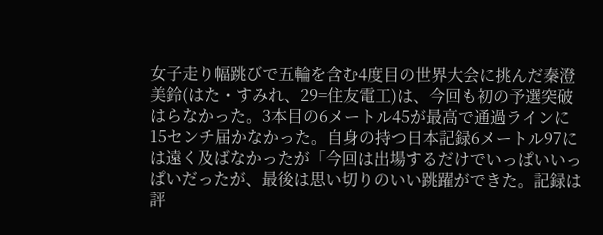女子走り幅跳びで五輪を含む4度目の世界大会に挑んだ秦澄美鈴(はた・すみれ、29=住友電工)は、今回も初の予選突破はらなかった。3本目の6メートル45が最高で通過ラインに15センチ届かなかった。自身の持つ日本記録6メートル97には遠く及ばなかったが「今回は出場するだけでいっぱいいっぱいだったが、最後は思い切りのいい跳躍ができた。記録は評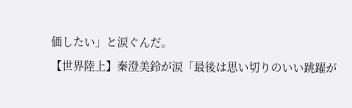価したい」と涙ぐんだ。
【世界陸上】秦澄美鈴が涙「最後は思い切りのいい跳躍が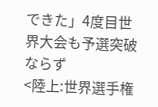できた」4度目世界大会も予選突破ならず
<陸上:世界選手権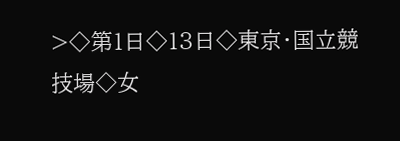>◇第1日◇13日◇東京・国立競技場◇女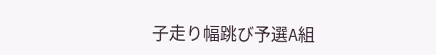子走り幅跳び予選A組